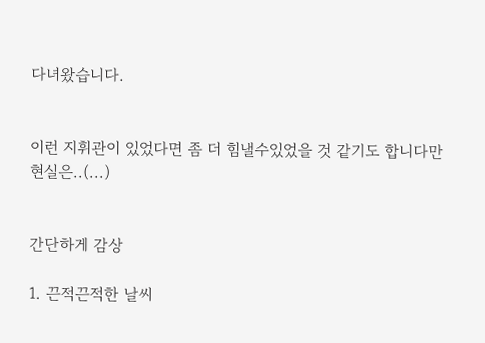다녀왔습니다.


이런 지휘관이 있었다면 좀 더 힘낼수있었을 것 같기도 합니다만 현실은..(...)


간단하게 감상

1. 끈적끈적한 날씨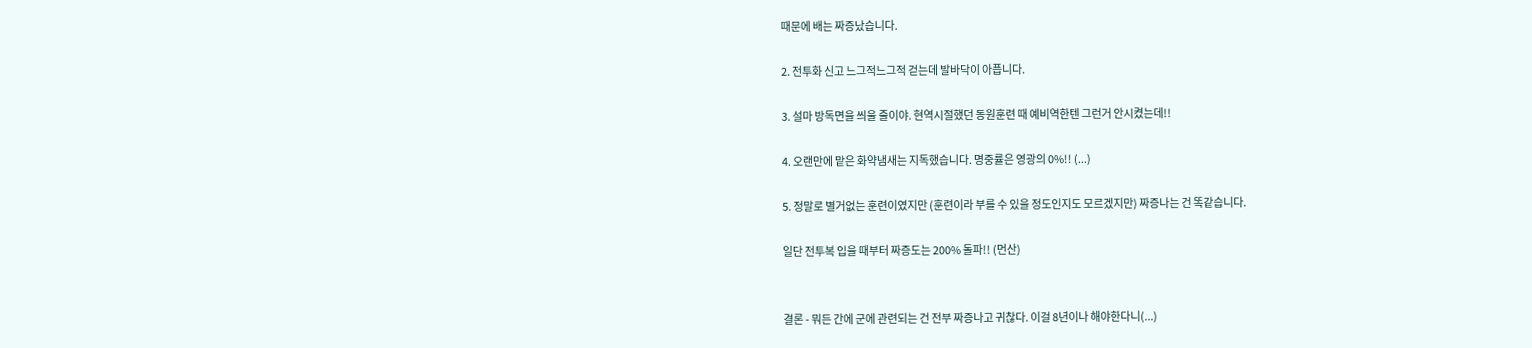때문에 배는 짜증났습니다.

2. 전투화 신고 느그적느그적 걷는데 발바닥이 아픕니다.

3. 설마 방독면을 씌울 줄이야. 현역시절했던 동원훈련 때 예비역한텐 그런거 안시켰는데!!

4. 오랜만에 맡은 화약냄새는 지독했습니다. 명중률은 영광의 0%!! (...)

5. 정말로 별거없는 훈련이였지만 (훈련이라 부를 수 있을 정도인지도 모르겠지만) 짜증나는 건 똑같습니다.

일단 전투복 입을 때부터 짜증도는 200% 돌파!! (먼산)


결론 - 뭐든 간에 군에 관련되는 건 전부 짜증나고 귀찮다. 이걸 8년이나 해야한다니(...)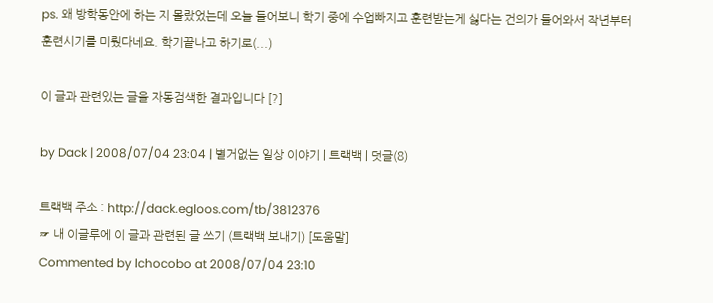ps. 왜 방학동안에 하는 지 몰랐었는데 오늘 들어보니 학기 중에 수업빠지고 훈련받는게 싫다는 건의가 들어와서 작년부터 훈련시기를 미뤘다네요. 학기끝나고 하기로(...)

이 글과 관련있는 글을 자동검색한 결과입니다 [?]

by Dack | 2008/07/04 23:04 | 별거없는 일상 이야기 | 트랙백 | 덧글(8)

트랙백 주소 : http://dack.egloos.com/tb/3812376
☞ 내 이글루에 이 글과 관련된 글 쓰기 (트랙백 보내기) [도움말]
Commented by lchocobo at 2008/07/04 23:10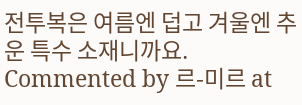전투복은 여름엔 덥고 겨울엔 추운 특수 소재니까요.
Commented by 르-미르 at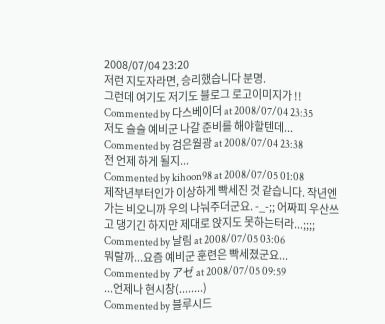2008/07/04 23:20
저런 지도자라면, 승리했습니다 분명.
그런데 여기도 저기도 블로그 로고이미지가 !!
Commented by 다스베이더 at 2008/07/04 23:35
저도 슬슬 예비군 나갈 준비를 해야할텐데...
Commented by 검은월광 at 2008/07/04 23:38
전 언제 하게 될지...
Commented by kihoon98 at 2008/07/05 01:08
제작년부터인가 이상하게 빡세진 것 같습니다. 작년엔가는 비오니까 우의 나눠주더군요. -_-;; 어짜피 우산쓰고 댕기긴 하지만 제대로 앉지도 못하는터라...;;;;
Commented by 날림 at 2008/07/05 03:06
뭐랄까...요즘 예비군 훈련은 빡세졌군요...
Commented by アゼ at 2008/07/05 09:59
...언제나 현시창(........)
Commented by 블루시드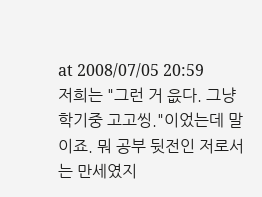at 2008/07/05 20:59
저희는 "그런 거 읎다. 그냥 학기중 고고씽."이었는데 말이죠. 뭐 공부 뒷전인 저로서는 만세였지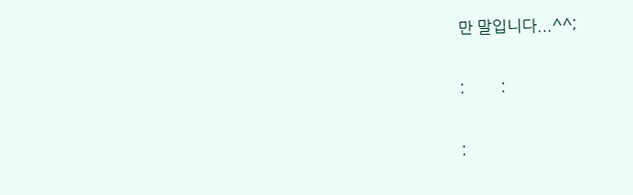만 말입니다...^^;

:         :

: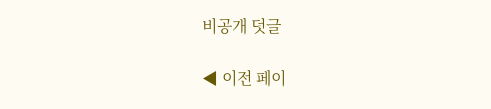비공개 덧글

◀ 이전 페이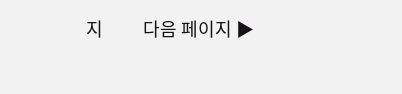지          다음 페이지 ▶